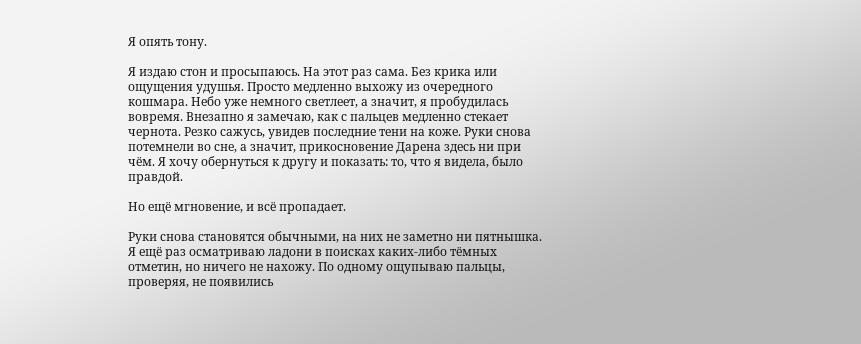Я опять тону.

Я издаю стон и просыпаюсь. На этот раз сама. Без крика или ощущения удушья. Просто медленно выхожу из очередного кошмара. Небо уже немного светлеет, а значит, я пробудилась вовремя. Внезапно я замечаю, как с пальцев медленно стекает чернота. Резко сажусь, увидев последние тени на коже. Руки снова потемнели во сне, а значит, прикосновение Дарена здесь ни при чём. Я хочу обернуться к другу и показать: то, что я видела, было правдой.

Но ещё мгновение, и всё пропадает.

Руки снова становятся обычными, на них не заметно ни пятнышка. Я ещё раз осматриваю ладони в поисках каких-либо тёмных отметин, но ничего не нахожу. По одному ощупываю пальцы, проверяя, не появились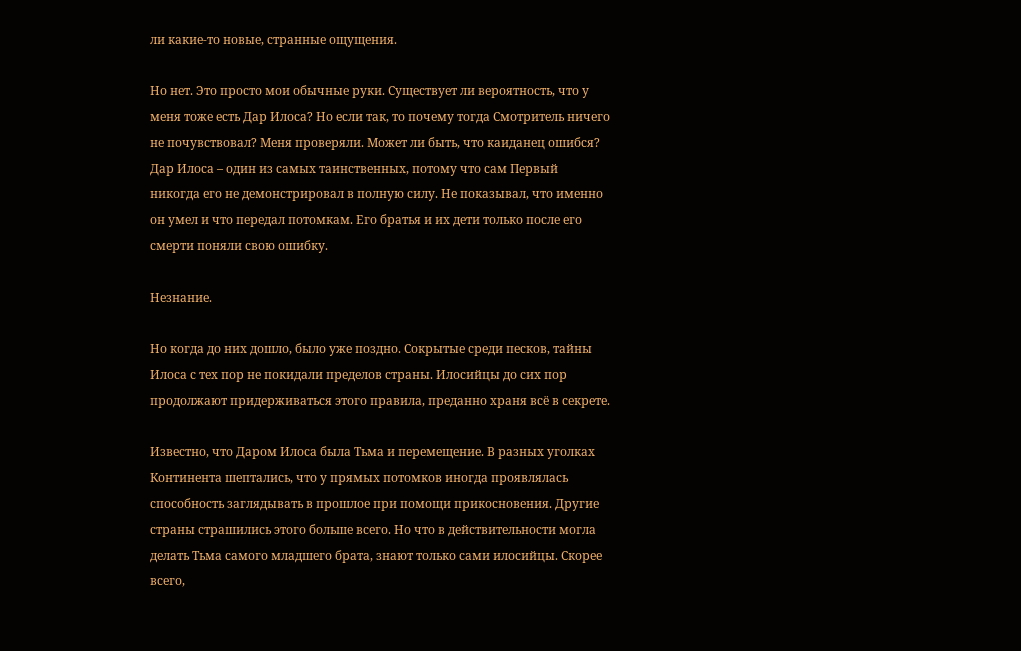ли какие-то новые, странные ощущения.

Но нет. Это просто мои обычные руки. Существует ли вероятность, что у меня тоже есть Дар Илоса? Но если так, то почему тогда Смотритель ничего не почувствовал? Меня проверяли. Может ли быть, что каиданец ошибся? Дар Илоса – один из самых таинственных, потому что сам Первый никогда его не демонстрировал в полную силу. Не показывал, что именно он умел и что передал потомкам. Его братья и их дети только после его смерти поняли свою ошибку.

Незнание.

Но когда до них дошло, было уже поздно. Сокрытые среди песков, тайны Илоса с тех пор не покидали пределов страны. Илосийцы до сих пор продолжают придерживаться этого правила, преданно храня всё в секрете.

Известно, что Даром Илоса была Тьма и перемещение. В разных уголках Континента шептались, что у прямых потомков иногда проявлялась способность заглядывать в прошлое при помощи прикосновения. Другие страны страшились этого больше всего. Но что в действительности могла делать Тьма самого младшего брата, знают только сами илосийцы. Скорее всего,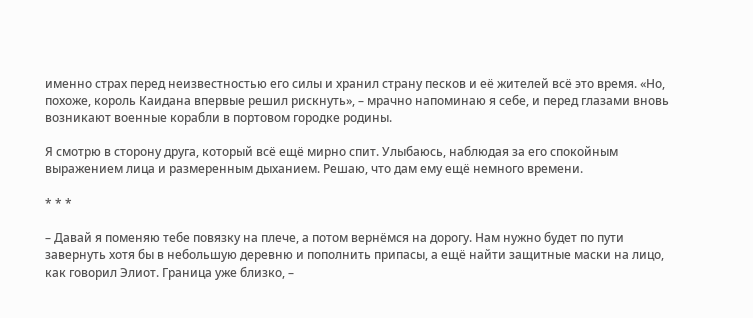именно страх перед неизвестностью его силы и хранил страну песков и её жителей всё это время. «Но, похоже, король Каидана впервые решил рискнуть», – мрачно напоминаю я себе, и перед глазами вновь возникают военные корабли в портовом городке родины.

Я смотрю в сторону друга, который всё ещё мирно спит. Улыбаюсь, наблюдая за его спокойным выражением лица и размеренным дыханием. Решаю, что дам ему ещё немного времени.

* * *

– Давай я поменяю тебе повязку на плече, а потом вернёмся на дорогу. Нам нужно будет по пути завернуть хотя бы в небольшую деревню и пополнить припасы, а ещё найти защитные маски на лицо, как говорил Элиот. Граница уже близко, –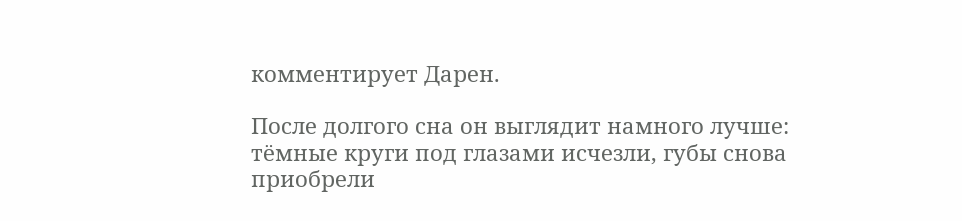комментирует Дарен.

После долгого сна он выглядит намного лучше: тёмные круги под глазами исчезли, губы снова приобрели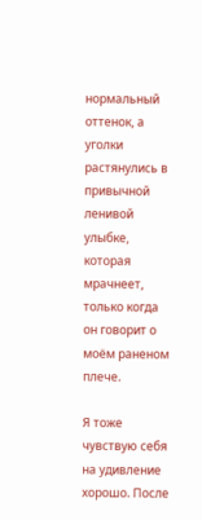нормальный оттенок, а уголки растянулись в привычной ленивой улыбке, которая мрачнеет, только когда он говорит о моём раненом плече.

Я тоже чувствую себя на удивление хорошо. После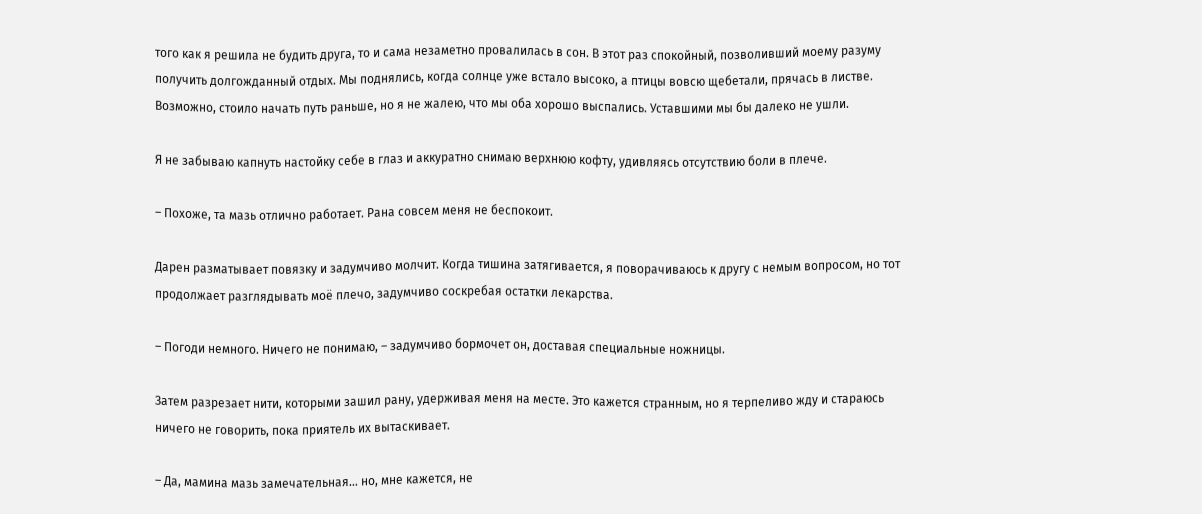того как я решила не будить друга, то и сама незаметно провалилась в сон. В этот раз спокойный, позволивший моему разуму получить долгожданный отдых. Мы поднялись, когда солнце уже встало высоко, а птицы вовсю щебетали, прячась в листве. Возможно, стоило начать путь раньше, но я не жалею, что мы оба хорошо выспались. Уставшими мы бы далеко не ушли.

Я не забываю капнуть настойку себе в глаз и аккуратно снимаю верхнюю кофту, удивляясь отсутствию боли в плече.

– Похоже, та мазь отлично работает. Рана совсем меня не беспокоит.

Дарен разматывает повязку и задумчиво молчит. Когда тишина затягивается, я поворачиваюсь к другу с немым вопросом, но тот продолжает разглядывать моё плечо, задумчиво соскребая остатки лекарства.

– Погоди немного. Ничего не понимаю, – задумчиво бормочет он, доставая специальные ножницы.

Затем разрезает нити, которыми зашил рану, удерживая меня на месте. Это кажется странным, но я терпеливо жду и стараюсь ничего не говорить, пока приятель их вытаскивает.

– Да, мамина мазь замечательная… но, мне кажется, не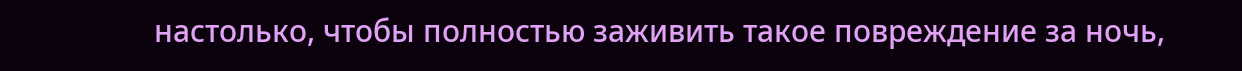настолько, чтобы полностью заживить такое повреждение за ночь,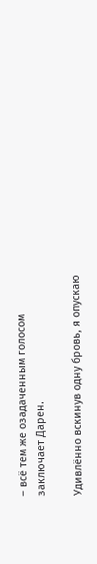– всё тем же озадаченным голосом заключает Дарен.

Удивлённо вскинув одну бровь, я опускаю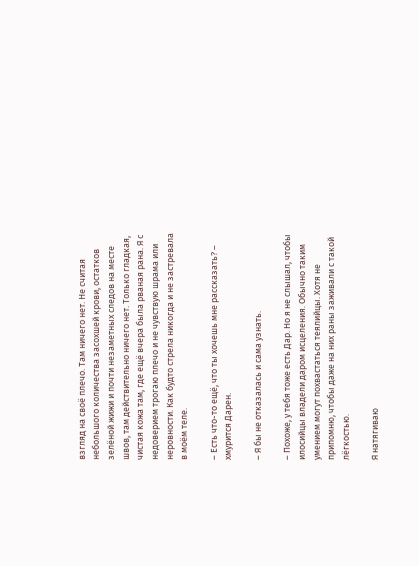взгляд на своё плечо. Там ничего нет. Не считая небольшого количества засохшей крови, остатков зелёной жижи и почти незаметных следов на месте швов, там действительно ничего нет. Только гладкая, чистая кожа там, где ещё вчера была рваная рана. Я с недоверием трогаю плечо и не чувствую шрама или неровности. Как будто стрела никогда и не застревала в моём теле.

– Есть что-то ещё, что ты хочешь мне рассказать? – хмурится Дарен.

– Я бы не отказалась и сама узнать.

– Похоже, у тебя тоже есть Дар. Но я не слышал, чтобы илосийцы владели даром исцеления. Обычно таким умением могут похвастаться теялийцы. Хотя не припомню, чтобы даже на них раны заживали с такой лёгкостью.

Я натягиваю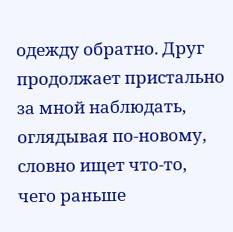одежду обратно. Друг продолжает пристально за мной наблюдать, оглядывая по-новому, словно ищет что-то, чего раньше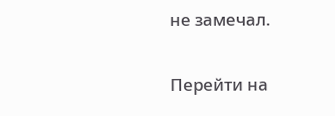не замечал.

Перейти на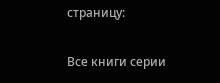страницу:

Все книги серии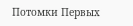Потомки Первых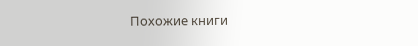Похожие книги